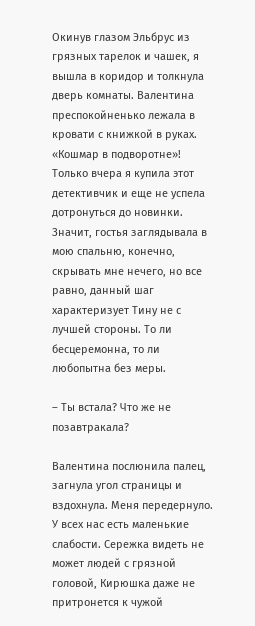Окинув глазом Эльбрус из грязных тарелок и чашек, я вышла в коридор и толкнула дверь комнаты. Валентина преспокойненько лежала в кровати с книжкой в руках. «Кошмар в подворотне»! Только вчера я купила этот детективчик и еще не успела дотронуться до новинки. Значит, гостья заглядывала в мою спальню, конечно, скрывать мне нечего, но все равно, данный шаг характеризует Тину не с лучшей стороны. То ли бесцеремонна, то ли любопытна без меры.

– Ты встала? Что же не позавтракала?

Валентина послюнила палец, загнула угол страницы и вздохнула. Меня передернуло. У всех нас есть маленькие слабости. Сережка видеть не может людей с грязной головой, Кирюшка даже не притронется к чужой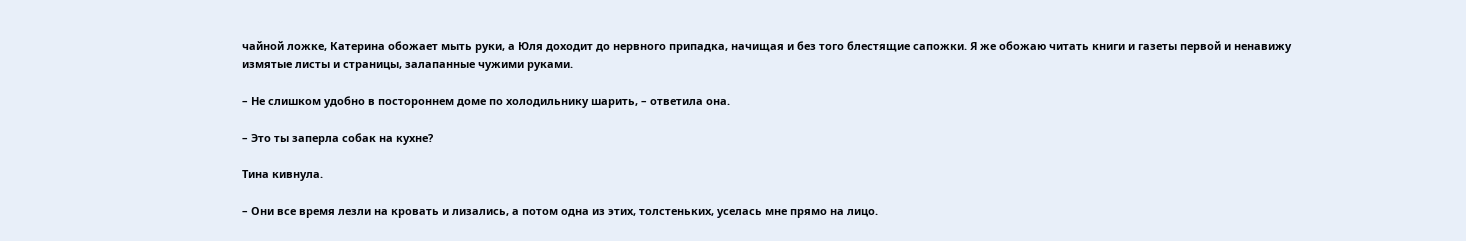чайной ложке, Катерина обожает мыть руки, а Юля доходит до нервного припадка, начищая и без того блестящие сапожки. Я же обожаю читать книги и газеты первой и ненавижу измятые листы и страницы, залапанные чужими руками.

– Не слишком удобно в постороннем доме по холодильнику шарить, – ответила она.

– Это ты заперла собак на кухне?

Тина кивнула.

– Они все время лезли на кровать и лизались, а потом одна из этих, толстеньких, уселась мне прямо на лицо.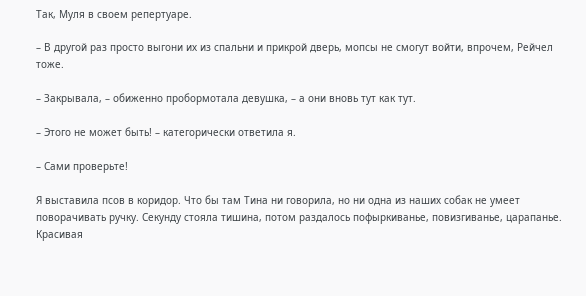Так, Муля в своем репертуаре.

– В другой раз просто выгони их из спальни и прикрой дверь, мопсы не смогут войти, впрочем, Рейчел тоже.

– Закрывала, – обиженно пробормотала девушка, – а они вновь тут как тут.

– Этого не может быть! – категорически ответила я.

– Сами проверьте!

Я выставила псов в коридор. Что бы там Тина ни говорила, но ни одна из наших собак не умеет поворачивать ручку. Секунду стояла тишина, потом раздалось пофыркиванье, повизгиванье, царапанье. Красивая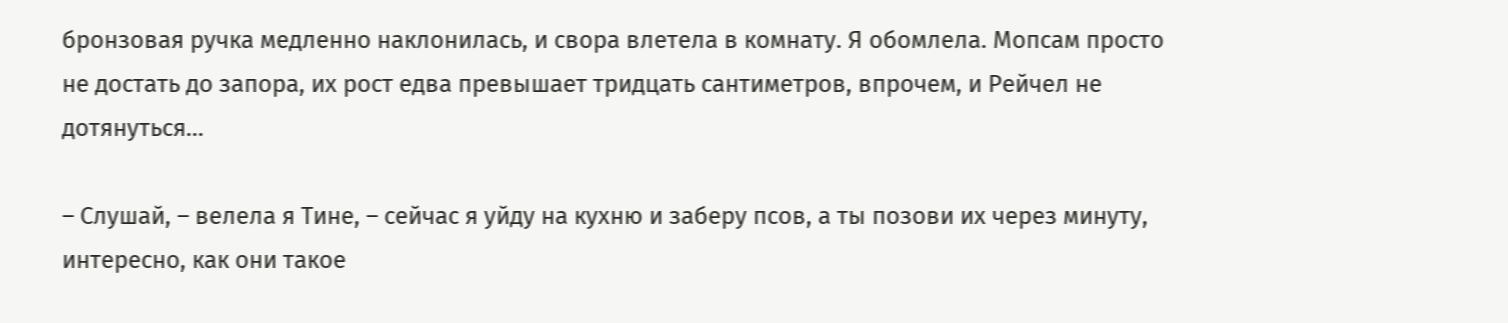бронзовая ручка медленно наклонилась, и свора влетела в комнату. Я обомлела. Мопсам просто не достать до запора, их рост едва превышает тридцать сантиметров, впрочем, и Рейчел не дотянуться…

– Слушай, – велела я Тине, – сейчас я уйду на кухню и заберу псов, а ты позови их через минуту, интересно, как они такое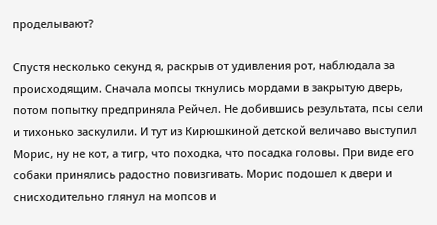проделывают?

Спустя несколько секунд я, раскрыв от удивления рот, наблюдала за происходящим. Сначала мопсы ткнулись мордами в закрытую дверь, потом попытку предприняла Рейчел. Не добившись результата, псы сели и тихонько заскулили. И тут из Кирюшкиной детской величаво выступил Морис, ну не кот, а тигр, что походка, что посадка головы. При виде его собаки принялись радостно повизгивать. Морис подошел к двери и снисходительно глянул на мопсов и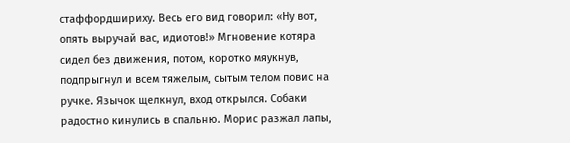стаффордшириху. Весь его вид говорил: «Ну вот, опять выручай вас, идиотов!» Мгновение котяра сидел без движения, потом, коротко мяукнув, подпрыгнул и всем тяжелым, сытым телом повис на ручке. Язычок щелкнул, вход открылся. Собаки радостно кинулись в спальню. Морис разжал лапы,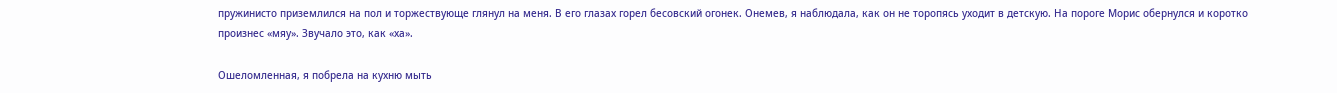пружинисто приземлился на пол и торжествующе глянул на меня. В его глазах горел бесовский огонек. Онемев, я наблюдала, как он не торопясь уходит в детскую. На пороге Морис обернулся и коротко произнес «мяу». Звучало это, как «ха».

Ошеломленная, я побрела на кухню мыть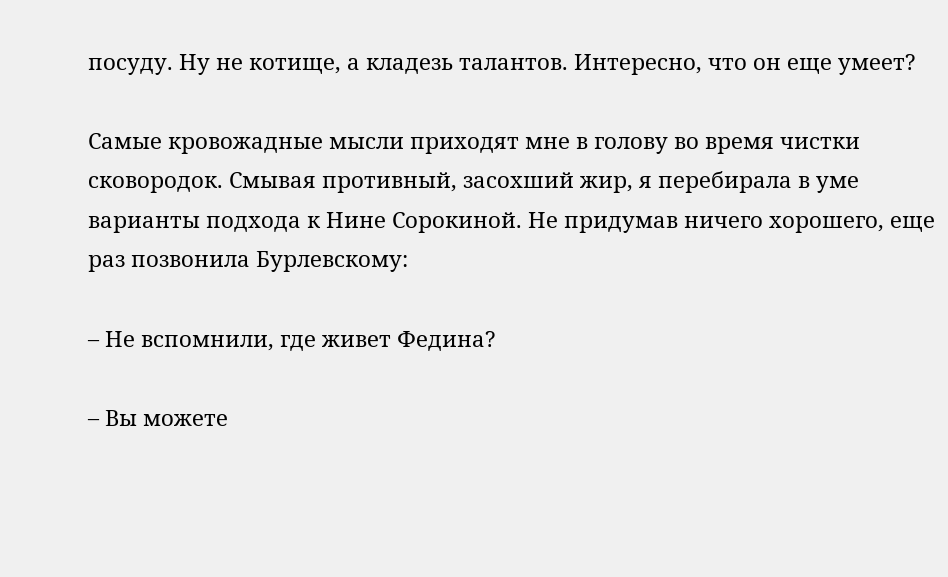посуду. Ну не котище, а кладезь талантов. Интересно, что он еще умеет?

Самые кровожадные мысли приходят мне в голову во время чистки сковородок. Смывая противный, засохший жир, я перебирала в уме варианты подхода к Нине Сорокиной. Не придумав ничего хорошего, еще раз позвонила Бурлевскому:

– Не вспомнили, где живет Федина?

– Вы можете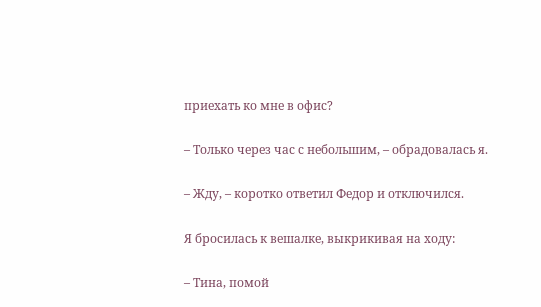приехать ко мне в офис?

– Только через час с небольшим, – обрадовалась я.

– Жду, – коротко ответил Федор и отключился.

Я бросилась к вешалке, выкрикивая на ходу:

– Тина, помой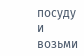посуду и возьми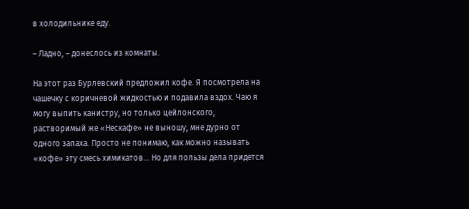в холодильнике еду.

– Ладно, – донеслось из комнаты.

На этот раз Бурлевский предложил кофе. Я посмотрела на чашечку с коричневой жидкостью и подавила вздох. Чаю я могу выпить канистру, но только цейлонского, растворимый же «Нескафе» не выношу, мне дурно от одного запаха. Просто не понимаю, как можно называть «кофе» эту смесь химикатов… Но для пользы дела придется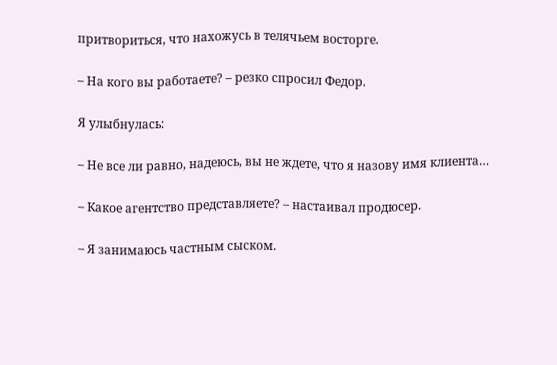притвориться, что нахожусь в телячьем восторге.

– На кого вы работаете? – резко спросил Федор.

Я улыбнулась:

– Не все ли равно, надеюсь, вы не ждете, что я назову имя клиента…

– Какое агентство представляете? – настаивал продюсер.

– Я занимаюсь частным сыском.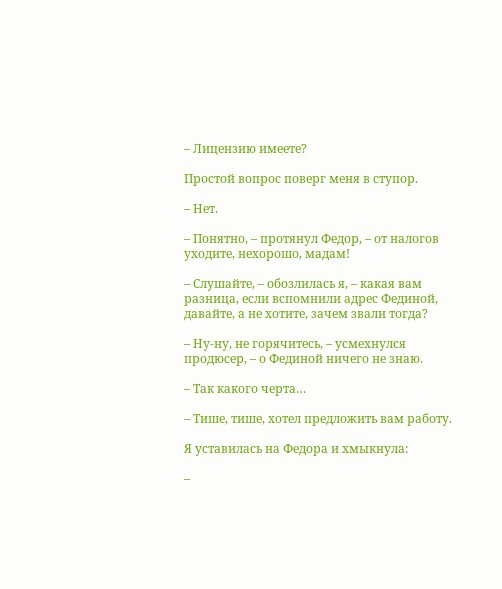– Лицензию имеете?

Простой вопрос поверг меня в ступор.

– Нет.

– Понятно, – протянул Федор, – от налогов уходите, нехорошо, мадам!

– Слушайте, – обозлилась я, – какая вам разница, если вспомнили адрес Фединой, давайте, а не хотите, зачем звали тогда?

– Ну-ну, не горячитесь, – усмехнулся продюсер, – о Фединой ничего не знаю.

– Так какого черта…

– Тише, тише, хотел предложить вам работу.

Я уставилась на Федора и хмыкнула:

–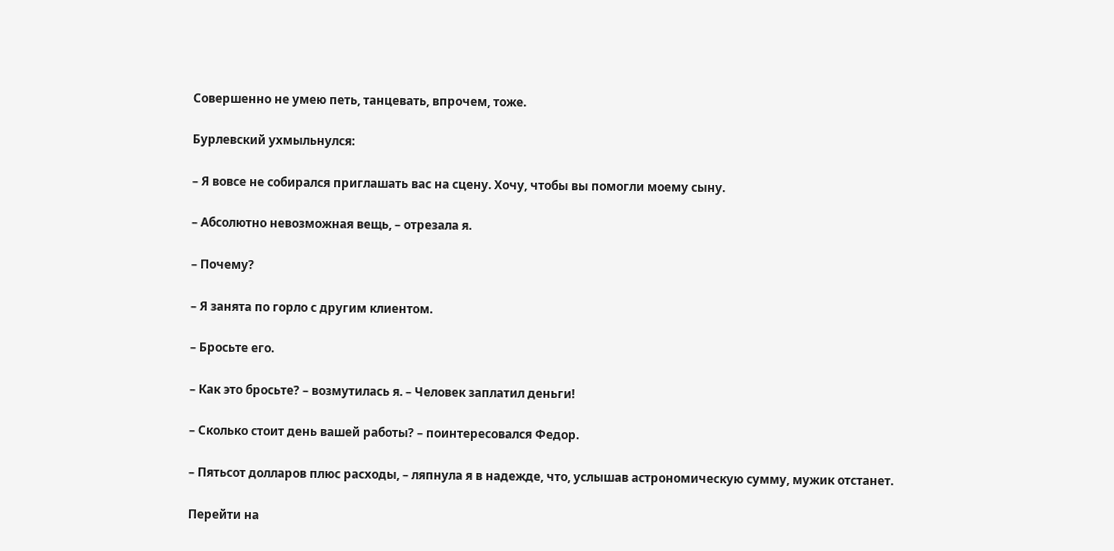Совершенно не умею петь, танцевать, впрочем, тоже.

Бурлевский ухмыльнулся:

– Я вовсе не собирался приглашать вас на сцену. Хочу, чтобы вы помогли моему сыну.

– Абсолютно невозможная вещь, – отрезала я.

– Почему?

– Я занята по горло с другим клиентом.

– Бросьте его.

– Как это бросьте? – возмутилась я. – Человек заплатил деньги!

– Сколько стоит день вашей работы? – поинтересовался Федор.

– Пятьсот долларов плюс расходы, – ляпнула я в надежде, что, услышав астрономическую сумму, мужик отстанет.

Перейти на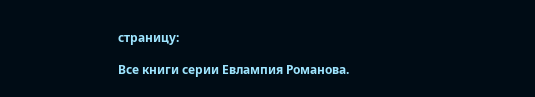страницу:

Все книги серии Евлампия Романова.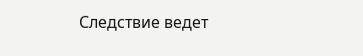Следствие ведет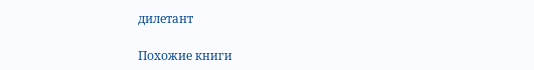дилетант

Похожие книги